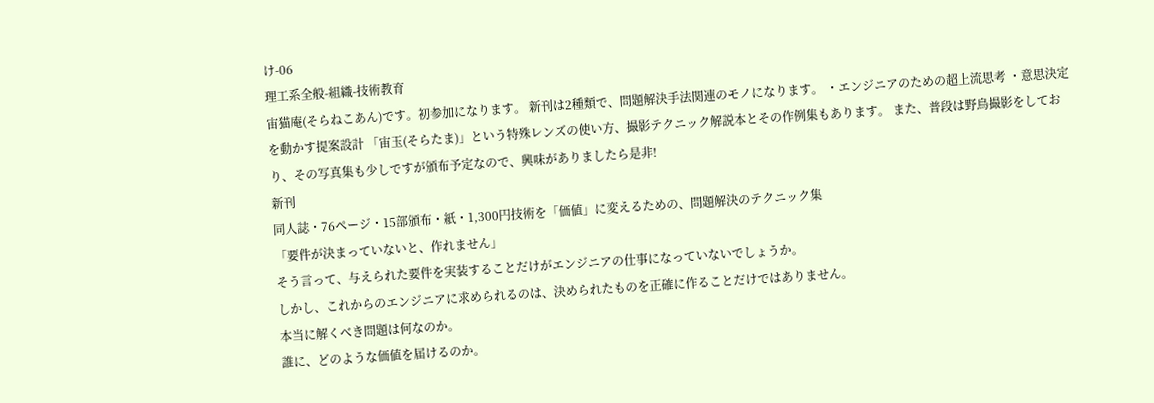け-06
理工系全般-組織-技術教育
宙猫庵(そらねこあん)です。初参加になります。 新刊は2種類で、問題解決手法関連のモノになります。 ・エンジニアのための超上流思考 ・意思決定を動かす提案設計 「宙玉(そらたま)」という特殊レンズの使い方、撮影テクニック解説本とその作例集もあります。 また、普段は野鳥撮影をしており、その写真集も少しですが頒布予定なので、興味がありましたら是非!
新刊
同人誌・76ページ・15部頒布・紙・1,300円技術を「価値」に変えるための、問題解決のテクニック集
「要件が決まっていないと、作れません」
そう言って、与えられた要件を実装することだけがエンジニアの仕事になっていないでしょうか。
しかし、これからのエンジニアに求められるのは、決められたものを正確に作ることだけではありません。
本当に解くべき問題は何なのか。
誰に、どのような価値を届けるのか。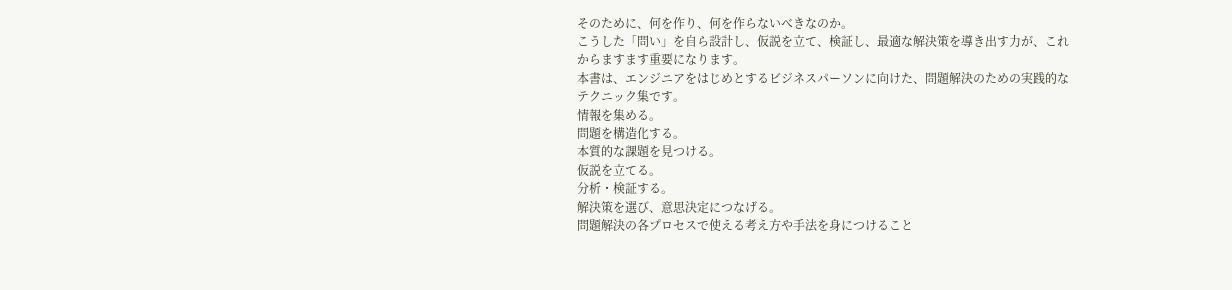そのために、何を作り、何を作らないべきなのか。
こうした「問い」を自ら設計し、仮説を立て、検証し、最適な解決策を導き出す力が、これからますます重要になります。
本書は、エンジニアをはじめとするビジネスパーソンに向けた、問題解決のための実践的なテクニック集です。
情報を集める。
問題を構造化する。
本質的な課題を見つける。
仮説を立てる。
分析・検証する。
解決策を選び、意思決定につなげる。
問題解決の各プロセスで使える考え方や手法を身につけること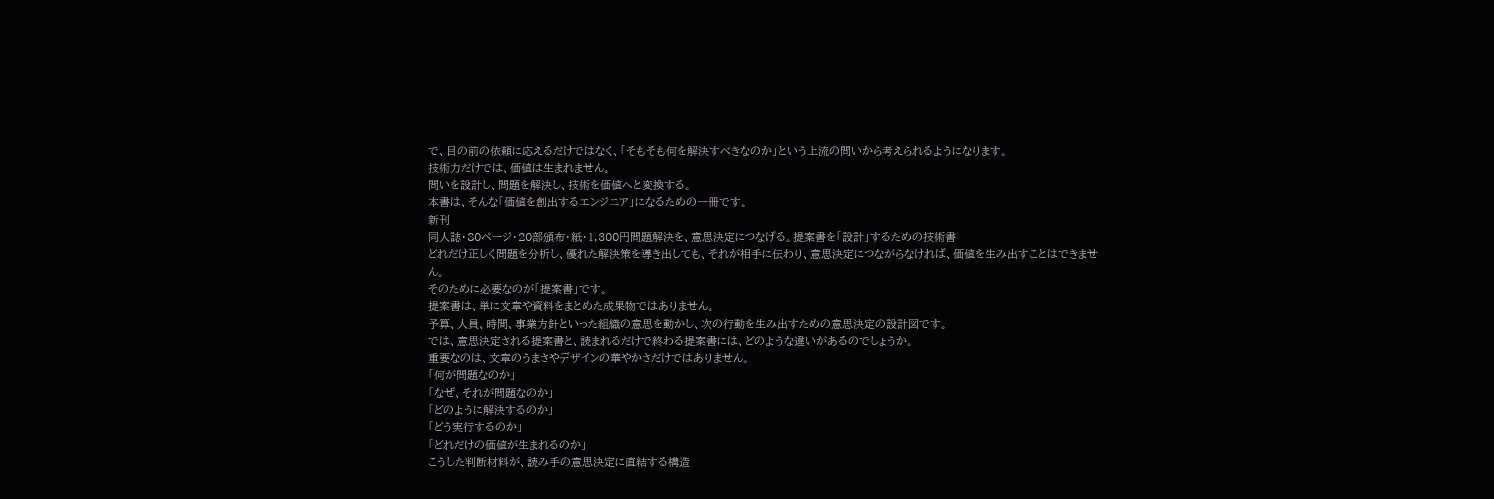で、目の前の依頼に応えるだけではなく、「そもそも何を解決すべきなのか」という上流の問いから考えられるようになります。
技術力だけでは、価値は生まれません。
問いを設計し、問題を解決し、技術を価値へと変換する。
本書は、そんな「価値を創出するエンジニア」になるための一冊です。
新刊
同人誌・80ページ・20部頒布・紙・1,300円問題解決を、意思決定につなげる。提案書を「設計」するための技術書
どれだけ正しく問題を分析し、優れた解決策を導き出しても、それが相手に伝わり、意思決定につながらなければ、価値を生み出すことはできません。
そのために必要なのが「提案書」です。
提案書は、単に文章や資料をまとめた成果物ではありません。
予算、人員、時間、事業方針といった組織の意思を動かし、次の行動を生み出すための意思決定の設計図です。
では、意思決定される提案書と、読まれるだけで終わる提案書には、どのような違いがあるのでしょうか。
重要なのは、文章のうまさやデザインの華やかさだけではありません。
「何が問題なのか」
「なぜ、それが問題なのか」
「どのように解決するのか」
「どう実行するのか」
「どれだけの価値が生まれるのか」
こうした判断材料が、読み手の意思決定に直結する構造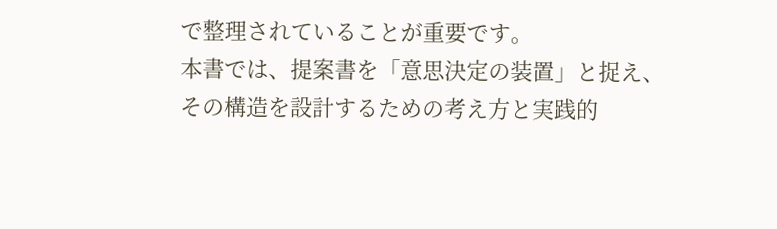で整理されていることが重要です。
本書では、提案書を「意思決定の装置」と捉え、その構造を設計するための考え方と実践的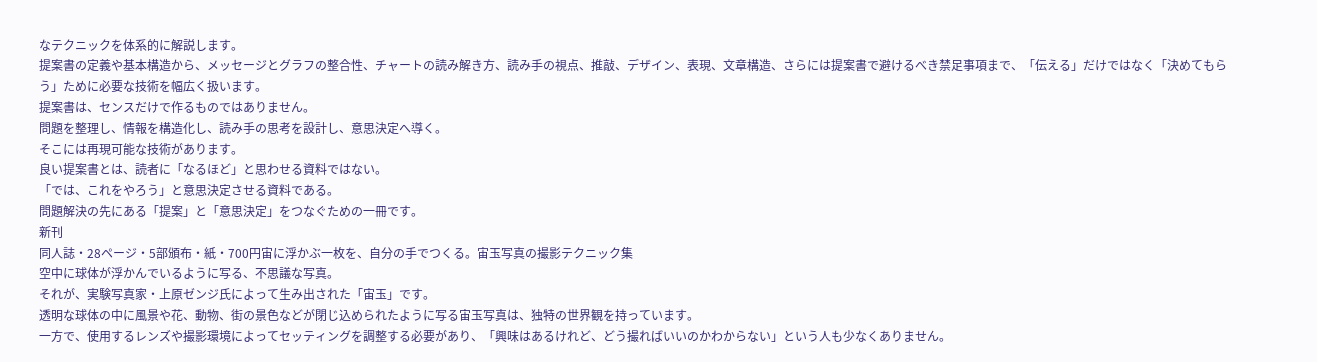なテクニックを体系的に解説します。
提案書の定義や基本構造から、メッセージとグラフの整合性、チャートの読み解き方、読み手の視点、推敲、デザイン、表現、文章構造、さらには提案書で避けるべき禁足事項まで、「伝える」だけではなく「決めてもらう」ために必要な技術を幅広く扱います。
提案書は、センスだけで作るものではありません。
問題を整理し、情報を構造化し、読み手の思考を設計し、意思決定へ導く。
そこには再現可能な技術があります。
良い提案書とは、読者に「なるほど」と思わせる資料ではない。
「では、これをやろう」と意思決定させる資料である。
問題解決の先にある「提案」と「意思決定」をつなぐための一冊です。
新刊
同人誌・28ページ・5部頒布・紙・700円宙に浮かぶ一枚を、自分の手でつくる。宙玉写真の撮影テクニック集
空中に球体が浮かんでいるように写る、不思議な写真。
それが、実験写真家・上原ゼンジ氏によって生み出された「宙玉」です。
透明な球体の中に風景や花、動物、街の景色などが閉じ込められたように写る宙玉写真は、独特の世界観を持っています。
一方で、使用するレンズや撮影環境によってセッティングを調整する必要があり、「興味はあるけれど、どう撮ればいいのかわからない」という人も少なくありません。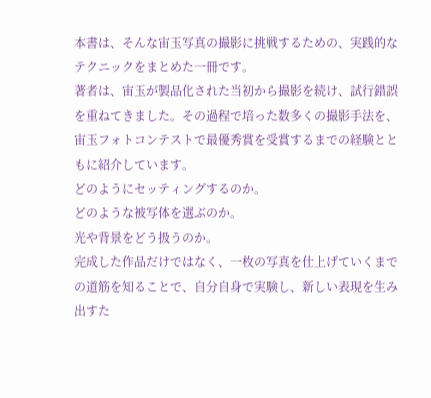本書は、そんな宙玉写真の撮影に挑戦するための、実践的なテクニックをまとめた一冊です。
著者は、宙玉が製品化された当初から撮影を続け、試行錯誤を重ねてきました。その過程で培った数多くの撮影手法を、宙玉フォトコンテストで最優秀賞を受賞するまでの経験とともに紹介しています。
どのようにセッティングするのか。
どのような被写体を選ぶのか。
光や背景をどう扱うのか。
完成した作品だけではなく、一枚の写真を仕上げていくまでの道筋を知ることで、自分自身で実験し、新しい表現を生み出すた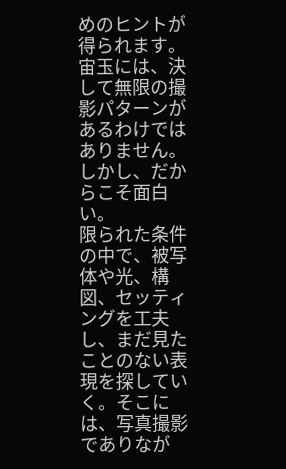めのヒントが得られます。
宙玉には、決して無限の撮影パターンがあるわけではありません。
しかし、だからこそ面白い。
限られた条件の中で、被写体や光、構図、セッティングを工夫し、まだ見たことのない表現を探していく。そこには、写真撮影でありなが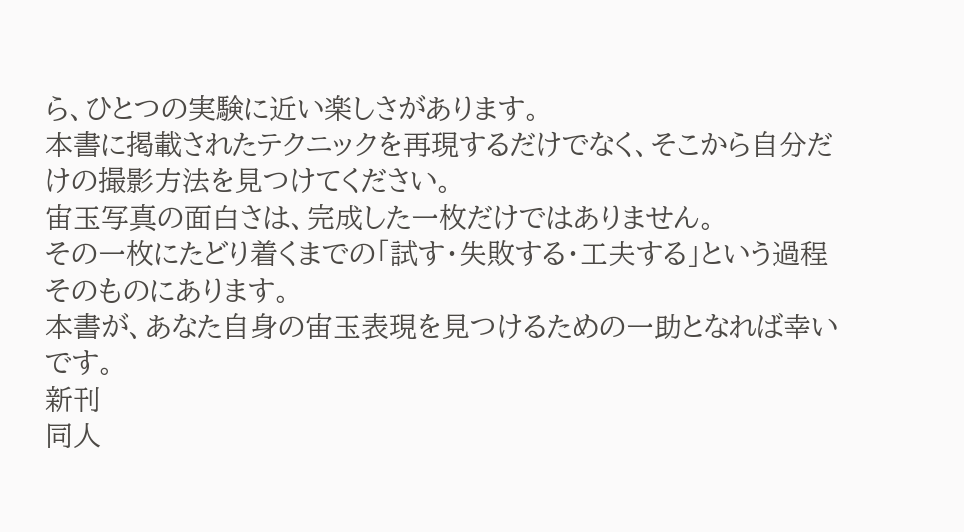ら、ひとつの実験に近い楽しさがあります。
本書に掲載されたテクニックを再現するだけでなく、そこから自分だけの撮影方法を見つけてください。
宙玉写真の面白さは、完成した一枚だけではありません。
その一枚にたどり着くまでの「試す・失敗する・工夫する」という過程そのものにあります。
本書が、あなた自身の宙玉表現を見つけるための一助となれば幸いです。
新刊
同人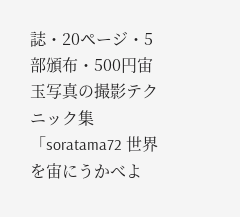誌・20ページ・5部頒布・500円宙玉写真の撮影テクニック集「soratama72 世界を宙にうかべよ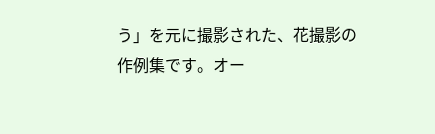う」を元に撮影された、花撮影の作例集です。オー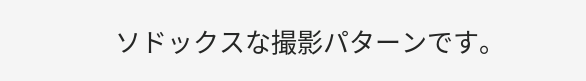ソドックスな撮影パターンです。